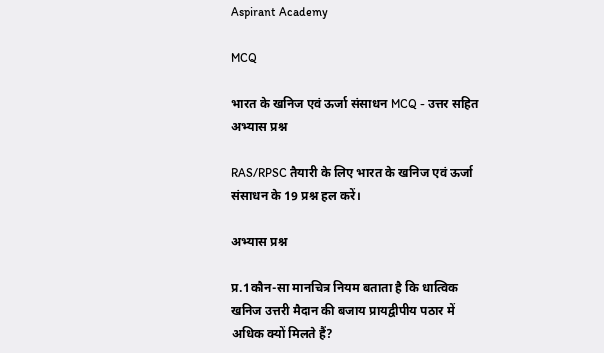Aspirant Academy

MCQ

भारत के खनिज एवं ऊर्जा संसाधन MCQ - उत्तर सहित अभ्यास प्रश्न

RAS/RPSC तैयारी के लिए भारत के खनिज एवं ऊर्जा संसाधन के 19 प्रश्न हल करें।

अभ्यास प्रश्न

प्र.1कौन-सा मानचित्र नियम बताता है कि धात्विक खनिज उत्तरी मैदान की बजाय प्रायद्वीपीय पठार में अधिक क्यों मिलते हैं?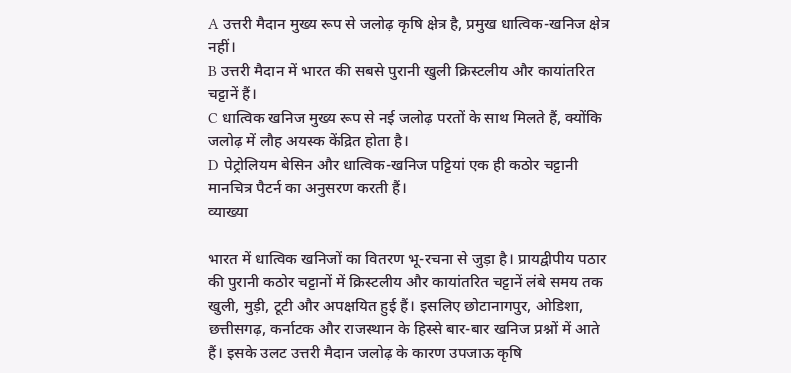A उत्तरी मैदान मुख्य रूप से जलोढ़ कृषि क्षेत्र है, प्रमुख धात्विक-खनिज क्षेत्र नहीं।
B उत्तरी मैदान में भारत की सबसे पुरानी खुली क्रिस्टलीय और कायांतरित चट्टानें हैं।
C धात्विक खनिज मुख्य रूप से नई जलोढ़ परतों के साथ मिलते हैं, क्योंकि जलोढ़ में लौह अयस्क केंद्रित होता है।
D पेट्रोलियम बेसिन और धात्विक-खनिज पट्टियां एक ही कठोर चट्टानी मानचित्र पैटर्न का अनुसरण करती हैं।
व्याख्या

भारत में धात्विक खनिजों का वितरण भू-रचना से जुड़ा है। प्रायद्वीपीय पठार की पुरानी कठोर चट्टानों में क्रिस्टलीय और कायांतरित चट्टानें लंबे समय तक खुली, मुड़ी, टूटी और अपक्षयित हुई हैं। इसलिए छोटानागपुर, ओडिशा, छत्तीसगढ़, कर्नाटक और राजस्थान के हिस्से बार-बार खनिज प्रश्नों में आते हैं। इसके उलट उत्तरी मैदान जलोढ़ के कारण उपजाऊ कृषि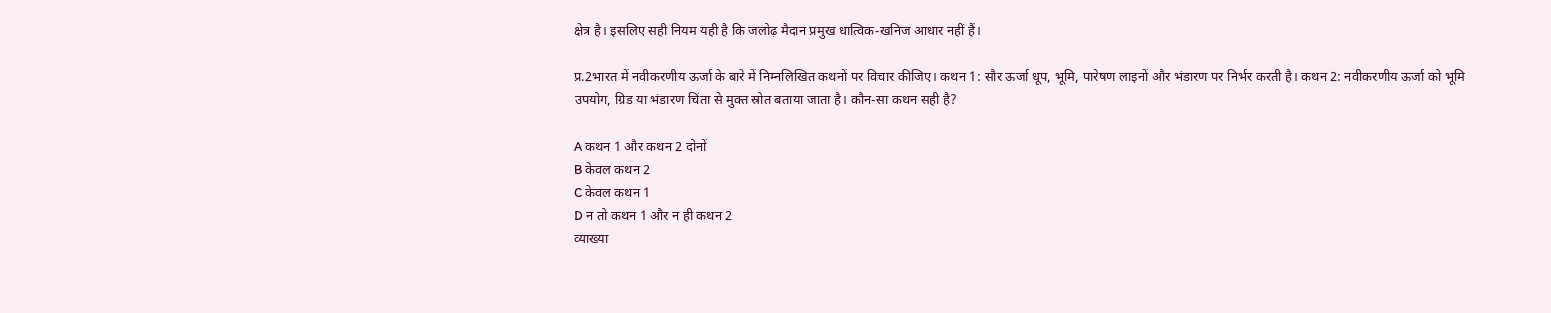क्षेत्र है। इसलिए सही नियम यही है कि जलोढ़ मैदान प्रमुख धात्विक-खनिज आधार नहीं हैं।

प्र.2भारत में नवीकरणीय ऊर्जा के बारे में निम्नलिखित कथनों पर विचार कीजिए। कथन 1: सौर ऊर्जा धूप, भूमि, पारेषण लाइनों और भंडारण पर निर्भर करती है। कथन 2: नवीकरणीय ऊर्जा को भूमि उपयोग, ग्रिड या भंडारण चिंता से मुक्त स्रोत बताया जाता है। कौन-सा कथन सही है?

A कथन 1 और कथन 2 दोनों
B केवल कथन 2
C केवल कथन 1
D न तो कथन 1 और न ही कथन 2
व्याख्या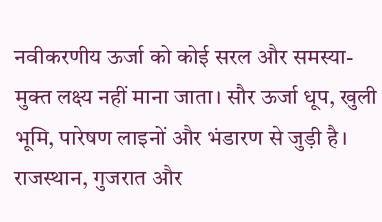नवीकरणीय ऊर्जा को कोई सरल और समस्या-मुक्त लक्ष्य नहीं माना जाता। सौर ऊर्जा धूप, खुली भूमि, पारेषण लाइनों और भंडारण से जुड़ी है। राजस्थान, गुजरात और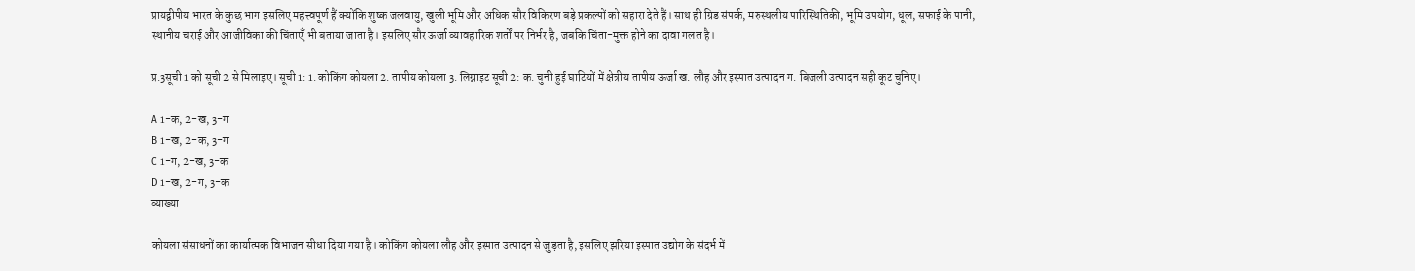प्रायद्वीपीय भारत के कुछ भाग इसलिए महत्त्वपूर्ण हैं क्योंकि शुष्क जलवायु, खुली भूमि और अधिक सौर विकिरण बड़े प्रकल्पों को सहारा देते हैं। साथ ही ग्रिड संपर्क, मरुस्थलीय पारिस्थितिकी, भूमि उपयोग, धूल, सफाई के पानी, स्थानीय चराई और आजीविका की चिंताएँ भी बताया जाता है। इसलिए सौर ऊर्जा व्यावहारिक शर्तों पर निर्भर है, जबकि चिंता-मुक्त होने का दावा गलत है।

प्र.3सूची 1 को सूची 2 से मिलाइए। सूची 1: 1. कोकिंग कोयला 2. तापीय कोयला 3. लिग्नाइट सूची 2: क. चुनी हुई घाटियों में क्षेत्रीय तापीय ऊर्जा ख. लौह और इस्पात उत्पादन ग. बिजली उत्पादन सही कूट चुनिए।

A 1-क, 2-ख, 3-ग
B 1-ख, 2-क, 3-ग
C 1-ग, 2-ख, 3-क
D 1-ख, 2-ग, 3-क
व्याख्या

कोयला संसाधनों का कार्यात्मक विभाजन सीधा दिया गया है। कोकिंग कोयला लौह और इस्पात उत्पादन से जुड़ता है, इसलिए झरिया इस्पात उद्योग के संदर्भ में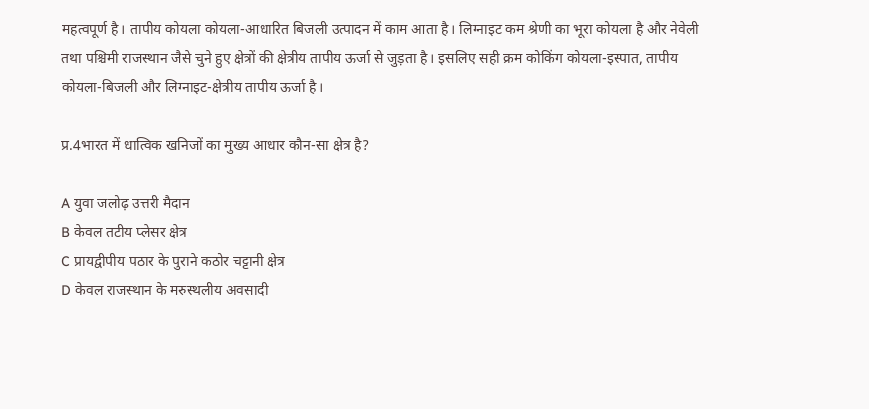महत्वपूर्ण है। तापीय कोयला कोयला-आधारित बिजली उत्पादन में काम आता है। लिग्नाइट कम श्रेणी का भूरा कोयला है और नेवेली तथा पश्चिमी राजस्थान जैसे चुने हुए क्षेत्रों की क्षेत्रीय तापीय ऊर्जा से जुड़ता है। इसलिए सही क्रम कोकिंग कोयला-इस्पात, तापीय कोयला-बिजली और लिग्नाइट-क्षेत्रीय तापीय ऊर्जा है।

प्र.4भारत में धात्विक खनिजों का मुख्य आधार कौन-सा क्षेत्र है?

A युवा जलोढ़ उत्तरी मैदान
B केवल तटीय प्लेसर क्षेत्र
C प्रायद्वीपीय पठार के पुराने कठोर चट्टानी क्षेत्र
D केवल राजस्थान के मरुस्थलीय अवसादी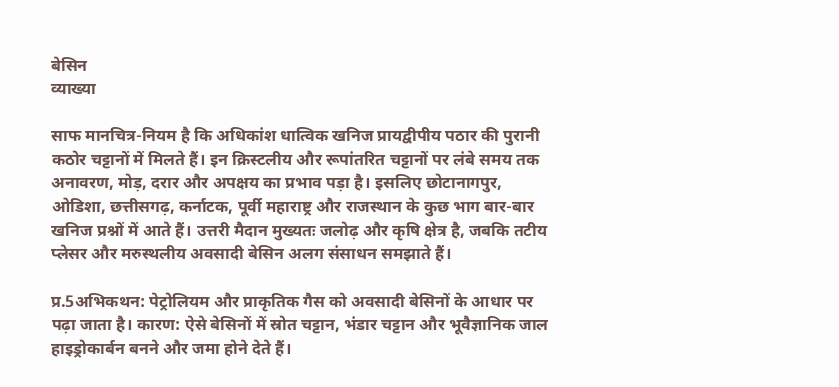बेसिन
व्याख्या

साफ मानचित्र-नियम है कि अधिकांश धात्विक खनिज प्रायद्वीपीय पठार की पुरानी कठोर चट्टानों में मिलते हैं। इन क्रिस्टलीय और रूपांतरित चट्टानों पर लंबे समय तक अनावरण, मोड़, दरार और अपक्षय का प्रभाव पड़ा है। इसलिए छोटानागपुर, ओडिशा, छत्तीसगढ़, कर्नाटक, पूर्वी महाराष्ट्र और राजस्थान के कुछ भाग बार-बार खनिज प्रश्नों में आते हैं। उत्तरी मैदान मुख्यतः जलोढ़ और कृषि क्षेत्र है, जबकि तटीय प्लेसर और मरुस्थलीय अवसादी बेसिन अलग संसाधन समझाते हैं।

प्र.5अभिकथन: पेट्रोलियम और प्राकृतिक गैस को अवसादी बेसिनों के आधार पर पढ़ा जाता है। कारण: ऐसे बेसिनों में स्रोत चट्टान, भंडार चट्टान और भूवैज्ञानिक जाल हाइड्रोकार्बन बनने और जमा होने देते हैं।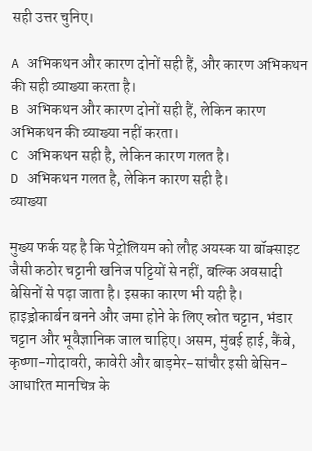सही उत्तर चुनिए।

A अभिकथन और कारण दोनों सही हैं, और कारण अभिकथन की सही व्याख्या करता है।
B अभिकथन और कारण दोनों सही हैं, लेकिन कारण अभिकथन की व्याख्या नहीं करता।
C अभिकथन सही है, लेकिन कारण गलत है।
D अभिकथन गलत है, लेकिन कारण सही है।
व्याख्या

मुख्य फर्क यह है कि पेट्रोलियम को लौह अयस्क या बॉक्साइट जैसी कठोर चट्टानी खनिज पट्टियों से नहीं, बल्कि अवसादी बेसिनों से पढ़ा जाता है। इसका कारण भी यही है। हाइड्रोकार्बन बनने और जमा होने के लिए स्रोत चट्टान, भंडार चट्टान और भूवैज्ञानिक जाल चाहिए। असम, मुंबई हाई, कैंबे, कृष्णा-गोदावरी, कावेरी और बाड़मेर-सांचौर इसी बेसिन-आधारित मानचित्र के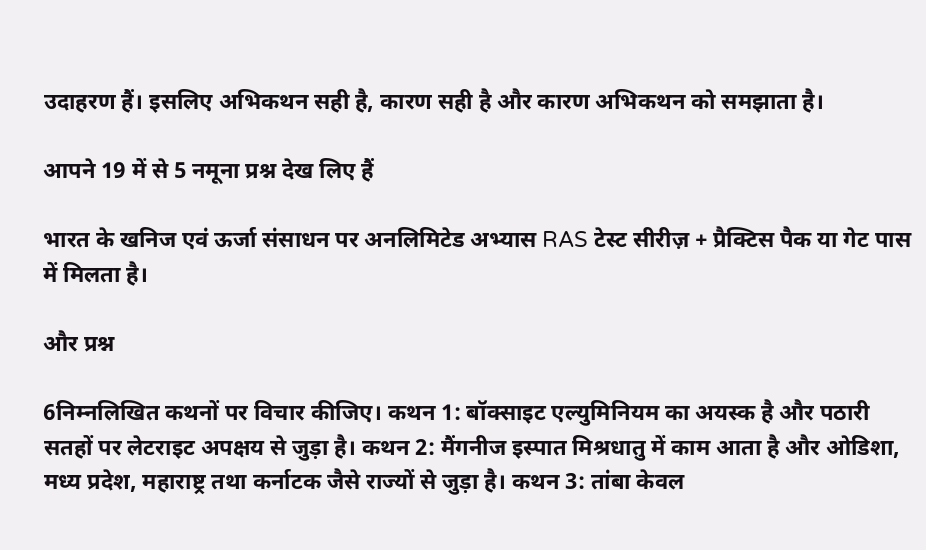उदाहरण हैं। इसलिए अभिकथन सही है, कारण सही है और कारण अभिकथन को समझाता है।

आपने 19 में से 5 नमूना प्रश्न देख लिए हैं

भारत के खनिज एवं ऊर्जा संसाधन पर अनलिमिटेड अभ्यास RAS टेस्ट सीरीज़ + प्रैक्टिस पैक या गेट पास में मिलता है।

और प्रश्न

6निम्नलिखित कथनों पर विचार कीजिए। कथन 1: बॉक्साइट एल्युमिनियम का अयस्क है और पठारी सतहों पर लेटराइट अपक्षय से जुड़ा है। कथन 2: मैंगनीज इस्पात मिश्रधातु में काम आता है और ओडिशा, मध्य प्रदेश, महाराष्ट्र तथा कर्नाटक जैसे राज्यों से जुड़ा है। कथन 3: तांबा केवल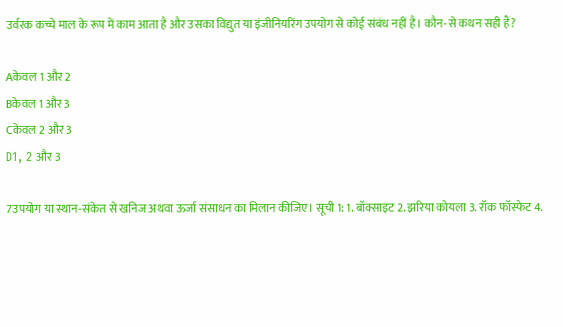उर्वरक कच्चे माल के रूप में काम आता है और उसका विद्युत या इंजीनियरिंग उपयोग से कोई संबंध नहीं है। कौन-से कथन सही हैं?

Aकेवल 1 और 2
Bकेवल 1 और 3
Cकेवल 2 और 3
D1, 2 और 3

7उपयोग या स्थान-संकेत से खनिज अथवा ऊर्जा संसाधन का मिलान कीजिए। सूची 1: 1. बॉक्साइट 2. झरिया कोयला 3. रॉक फॉस्फेट 4.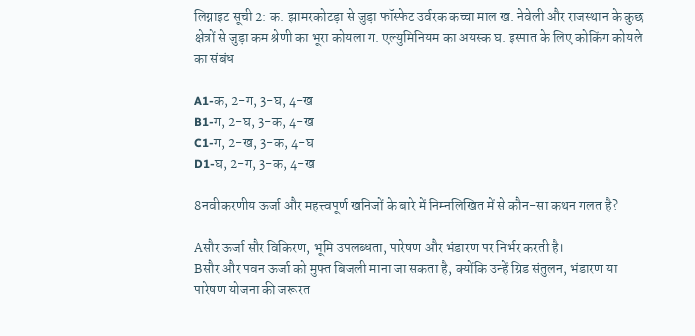लिग्नाइट सूची 2: क. झामरकोटड़ा से जुड़ा फॉस्फेट उर्वरक कच्चा माल ख. नेवेली और राजस्थान के कुछ क्षेत्रों से जुड़ा कम श्रेणी का भूरा कोयला ग. एल्युमिनियम का अयस्क घ. इस्पात के लिए कोकिंग कोयले का संबंध

A1-क, 2-ग, 3-घ, 4-ख
B1-ग, 2-घ, 3-क, 4-ख
C1-ग, 2-ख, 3-क, 4-घ
D1-घ, 2-ग, 3-क, 4-ख

8नवीकरणीय ऊर्जा और महत्त्वपूर्ण खनिजों के बारे में निम्नलिखित में से कौन-सा कथन गलत है?

Aसौर ऊर्जा सौर विकिरण, भूमि उपलब्धता, पारेषण और भंडारण पर निर्भर करती है।
Bसौर और पवन ऊर्जा को मुफ्त बिजली माना जा सकता है, क्योंकि उन्हें ग्रिड संतुलन, भंडारण या पारेषण योजना की जरूरत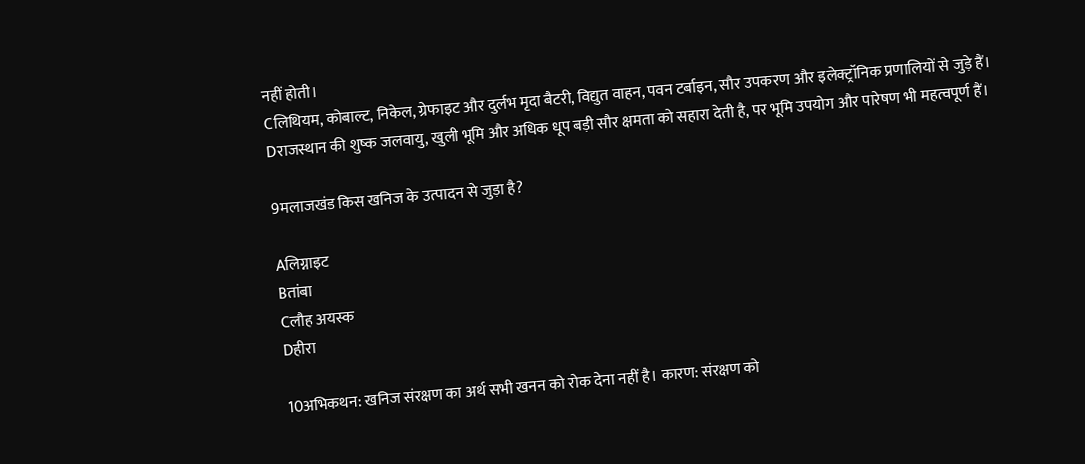नहीं होती।
Cलिथियम, कोबाल्ट, निकेल, ग्रेफाइट और दुर्लभ मृदा बैटरी, विद्युत वाहन, पवन टर्बाइन, सौर उपकरण और इलेक्ट्रॉनिक प्रणालियों से जुड़े हैं।
Dराजस्थान की शुष्क जलवायु, खुली भूमि और अधिक धूप बड़ी सौर क्षमता को सहारा देती है, पर भूमि उपयोग और पारेषण भी महत्वपूर्ण हैं।

9मलाजखंड किस खनिज के उत्पादन से जुड़ा है?

Aलिग्नाइट
Bतांबा
Cलौह अयस्क
Dहीरा

10अभिकथन: खनिज संरक्षण का अर्थ सभी खनन को रोक देना नहीं है। कारण: संरक्षण को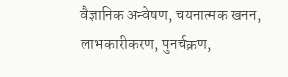वैज्ञानिक अन्वेषण, चयनात्मक खनन, लाभकारीकरण, पुनर्चक्रण,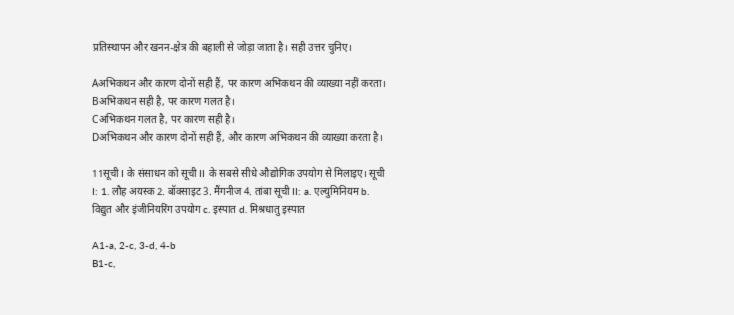प्रतिस्थापन और खनन-क्षेत्र की बहाली से जोड़ा जाता है। सही उत्तर चुनिए।

Aअभिकथन और कारण दोनों सही हैं, पर कारण अभिकथन की व्याख्या नहीं करता।
Bअभिकथन सही है, पर कारण गलत है।
Cअभिकथन गलत है, पर कारण सही है।
Dअभिकथन और कारण दोनों सही हैं, और कारण अभिकथन की व्याख्या करता है।

11सूची I के संसाधन को सूची II के सबसे सीधे औद्योगिक उपयोग से मिलाइए। सूची I: 1. लौह अयस्क 2. बॉक्साइट 3. मैंगनीज 4. तांबा सूची II: a. एल्युमिनियम b. विद्युत और इंजीनियरिंग उपयोग c. इस्पात d. मिश्रधातु इस्पात

A1-a, 2-c, 3-d, 4-b
B1-c,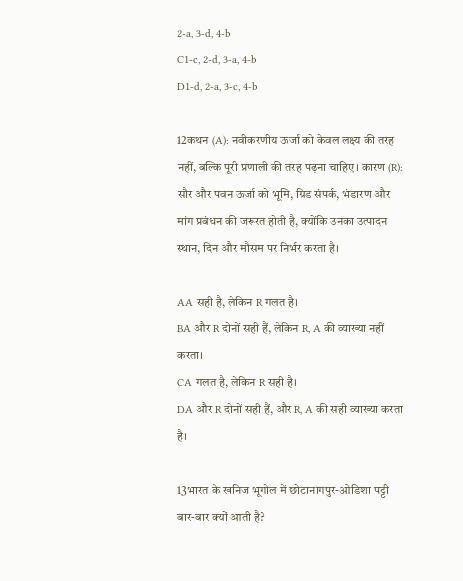2-a, 3-d, 4-b
C1-c, 2-d, 3-a, 4-b
D1-d, 2-a, 3-c, 4-b

12कथन (A): नवीकरणीय ऊर्जा को केवल लक्ष्य की तरह नहीं, बल्कि पूरी प्रणाली की तरह पढ़ना चाहिए। कारण (R): सौर और पवन ऊर्जा को भूमि, ग्रिड संपर्क, भंडारण और मांग प्रबंधन की जरूरत होती है, क्योंकि उनका उत्पादन स्थान, दिन और मौसम पर निर्भर करता है।

AA सही है, लेकिन R गलत है।
BA और R दोनों सही हैं, लेकिन R, A की व्याख्या नहीं करता।
CA गलत है, लेकिन R सही है।
DA और R दोनों सही हैं, और R, A की सही व्याख्या करता है।

13भारत के खनिज भूगोल में छोटानागपुर-ओडिशा पट्टी बार-बार क्यों आती है?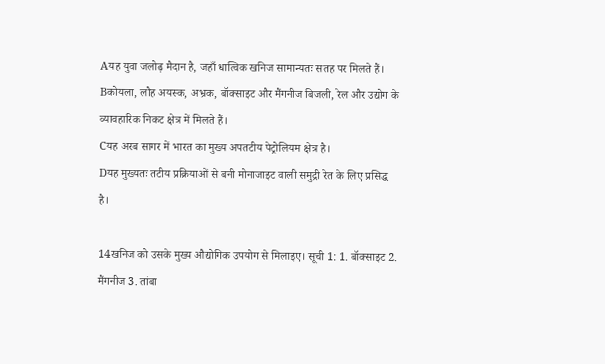Aयह युवा जलोढ़ मैदान है, जहाँ धात्विक खनिज सामान्यतः सतह पर मिलते हैं।
Bकोयला, लौह अयस्क, अभ्रक, बॉक्साइट और मैंगनीज बिजली, रेल और उद्योग के व्यावहारिक निकट क्षेत्र में मिलते हैं।
Cयह अरब सागर में भारत का मुख्य अपतटीय पेट्रोलियम क्षेत्र है।
Dयह मुख्यतः तटीय प्रक्रियाओं से बनी मोनाजाइट वाली समुद्री रेत के लिए प्रसिद्ध है।

14खनिज को उसके मुख्य औद्योगिक उपयोग से मिलाइए। सूची 1: 1. बॉक्साइट 2. मैंगनीज 3. तांबा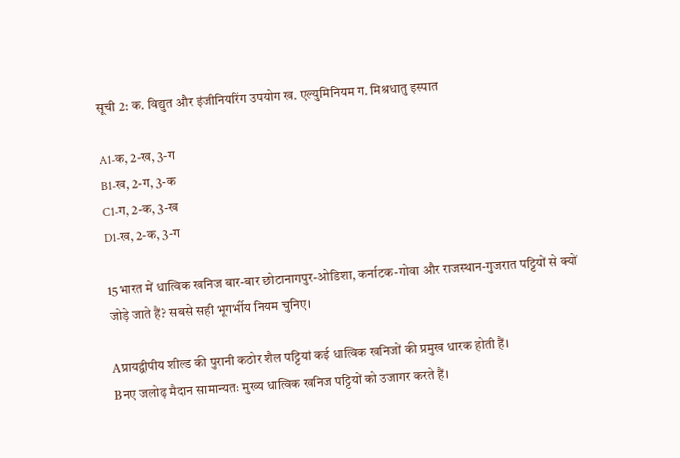सूची 2: क. विद्युत और इंजीनियरिंग उपयोग ख. एल्युमिनियम ग. मिश्रधातु इस्पात

A1-क, 2-ख, 3-ग
B1-ख, 2-ग, 3-क
C1-ग, 2-क, 3-ख
D1-ख, 2-क, 3-ग

15भारत में धात्विक खनिज बार-बार छोटानागपुर-ओडिशा, कर्नाटक-गोवा और राजस्थान-गुजरात पट्टियों से क्यों जोड़े जाते हैं? सबसे सही भूगर्भीय नियम चुनिए।

Aप्रायद्वीपीय शील्ड की पुरानी कठोर शैल पट्टियां कई धात्विक खनिजों की प्रमुख धारक होती हैं।
Bनए जलोढ़ मैदान सामान्यतः मुख्य धात्विक खनिज पट्टियों को उजागर करते हैं।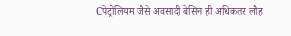Cपेट्रोलियम जैसे अवसादी बेसिन ही अधिकतर लौह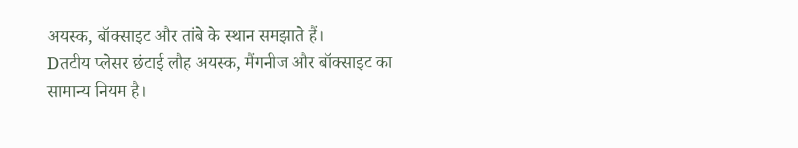अयस्क, बॉक्साइट और तांबे के स्थान समझाते हैं।
Dतटीय प्लेसर छंटाई लौह अयस्क, मैंगनीज और बॉक्साइट का सामान्य नियम है।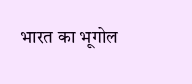भारत का भूगोल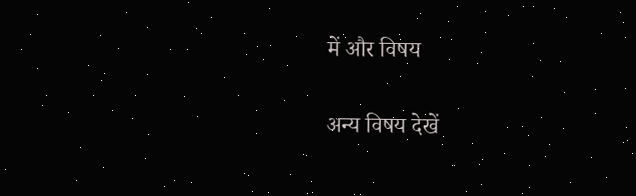में और विषय

अन्य विषय देखें